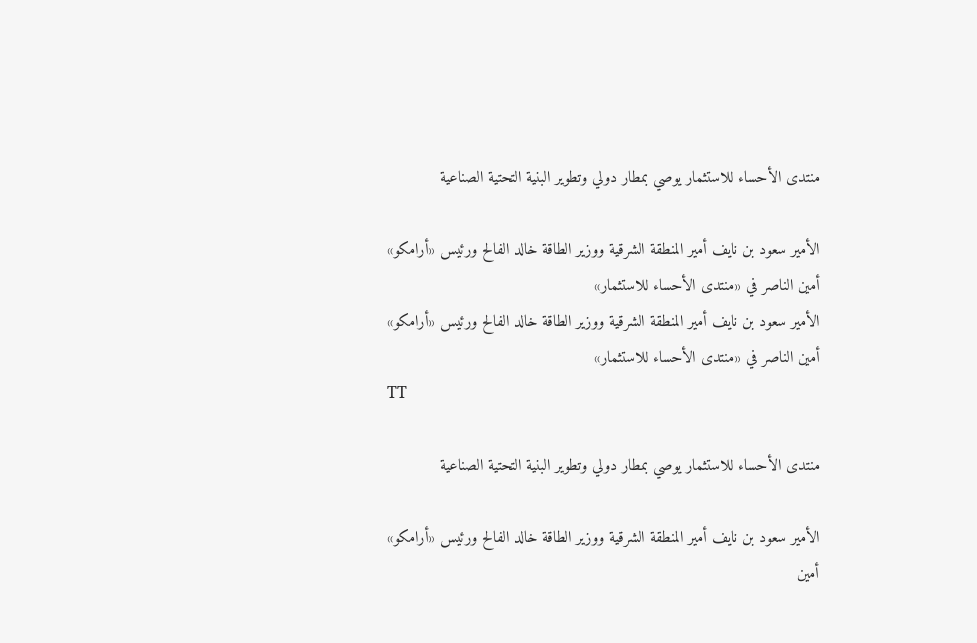منتدى الأحساء للاستثمار يوصي بمطار دولي وتطوير البنية التحتية الصناعية

الأمير سعود بن نايف أمير المنطقة الشرقية ووزير الطاقة خالد الفالح ورئيس «أرامكو» أمين الناصر في «منتدى الأحساء للاستثمار»
الأمير سعود بن نايف أمير المنطقة الشرقية ووزير الطاقة خالد الفالح ورئيس «أرامكو» أمين الناصر في «منتدى الأحساء للاستثمار»
TT

منتدى الأحساء للاستثمار يوصي بمطار دولي وتطوير البنية التحتية الصناعية

الأمير سعود بن نايف أمير المنطقة الشرقية ووزير الطاقة خالد الفالح ورئيس «أرامكو» أمين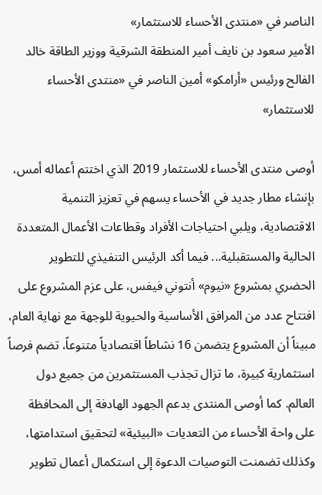الناصر في «منتدى الأحساء للاستثمار»
الأمير سعود بن نايف أمير المنطقة الشرقية ووزير الطاقة خالد الفالح ورئيس «أرامكو» أمين الناصر في «منتدى الأحساء للاستثمار»

أوصى منتدى الأحساء للاستثمار 2019 الذي اختتم أعماله أمس، بإنشاء مطار جديد في الأحساء يسهم في تعزيز التنمية الاقتصادية، ويلبي احتياجات الأفراد وقطاعات الأعمال المتعددة الحالية والمستقبلية... فيما أكد الرئيس التنفيذي للتطوير الحضري بمشروع «نيوم» أنتوني فيفس، على عزم المشروع على افتتاح عدد من المرافق الأساسية والحيوية للوجهة مع نهاية العام، مبيناً أن المشروع يتضمن 16 نشاطاً اقتصادياً متنوعاً، تضم فرصاً استثمارية كبيرة، ما تزال تجذب المستثمرين من جميع دول العالم. كما أوصى المنتدى بدعم الجهود الهادفة إلى المحافظة على واحة الأحساء من التعديات «البيئية» لتحقيق استدامتها، وكذلك تضمنت التوصيات الدعوة إلى استكمال أعمال تطوير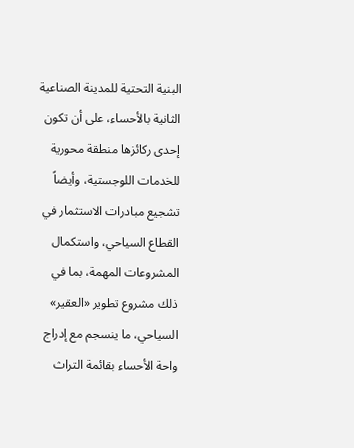البنية التحتية للمدينة الصناعية الثانية بالأحساء، على أن تكون إحدى ركائزها منطقة محورية للخدمات اللوجستية، وأيضاً تشجيع مبادرات الاستثمار في القطاع السياحي، واستكمال المشروعات المهمة، بما في ذلك مشروع تطوير «العقير» السياحي، ما ينسجم مع إدراج واحة الأحساء بقائمة التراث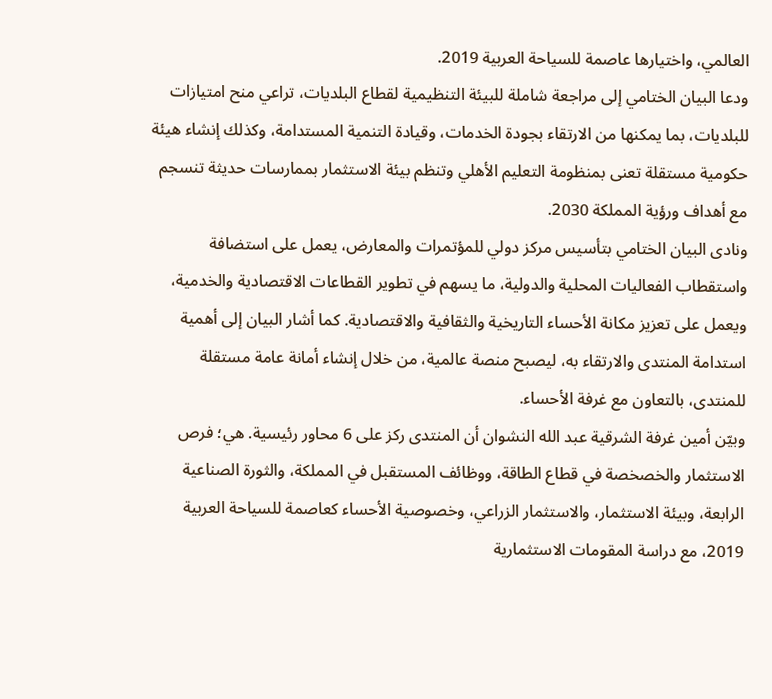العالمي، واختيارها عاصمة للسياحة العربية 2019.
ودعا البيان الختامي إلى مراجعة شاملة للبيئة التنظيمية لقطاع البلديات، تراعي منح امتيازات للبلديات، بما يمكنها من الارتقاء بجودة الخدمات، وقيادة التنمية المستدامة، وكذلك إنشاء هيئة حكومية مستقلة تعنى بمنظومة التعليم الأهلي وتنظم بيئة الاستثمار بممارسات حديثة تنسجم مع أهداف ورؤية المملكة 2030.
ونادى البيان الختامي بتأسيس مركز دولي للمؤتمرات والمعارض، يعمل على استضافة واستقطاب الفعاليات المحلية والدولية، ما يسهم في تطوير القطاعات الاقتصادية والخدمية، ويعمل على تعزيز مكانة الأحساء التاريخية والثقافية والاقتصادية. كما أشار البيان إلى أهمية استدامة المنتدى والارتقاء به، ليصبح منصة عالمية، من خلال إنشاء أمانة عامة مستقلة للمنتدى، بالتعاون مع غرفة الأحساء.
وبيّن أمين غرفة الشرقية عبد الله النشوان أن المنتدى ركز على 6 محاور رئيسية. هي؛ فرص الاستثمار والخصخصة في قطاع الطاقة، ووظائف المستقبل في المملكة، والثورة الصناعية الرابعة، وبيئة الاستثمار، والاستثمار الزراعي، وخصوصية الأحساء كعاصمة للسياحة العربية 2019، مع دراسة المقومات الاستثمارية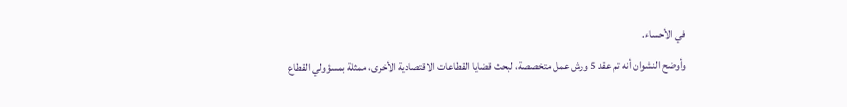في الأحساء.
وأوضح النشوان أنه تم عقد 5 ورش عمل متخصصة، لبحث قضايا القطاعات الاقتصادية الأخرى، ممثلة بمسؤولي القطاع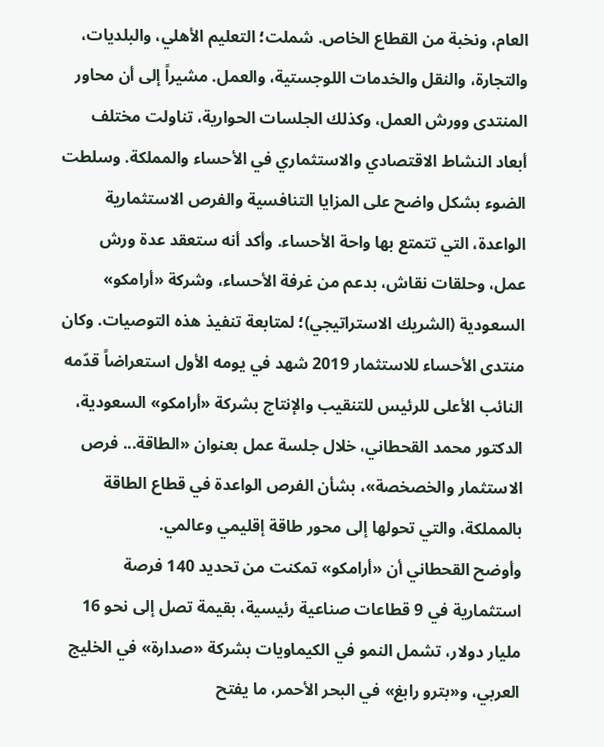العام، ونخبة من القطاع الخاص. شملت؛ التعليم الأهلي، والبلديات، والتجارة، والنقل والخدمات اللوجستية، والعمل. مشيراً إلى أن محاور المنتدى وورش العمل، وكذلك الجلسات الحوارية، تناولت مختلف أبعاد النشاط الاقتصادي والاستثماري في الأحساء والمملكة. وسلطت الضوء بشكل واضح على المزايا التنافسية والفرص الاستثمارية الواعدة، التي تتمتع بها واحة الأحساء. وأكد أنه ستعقد عدة ورش عمل، وحلقات نقاش، بدعم من غرفة الأحساء، وشركة «أرامكو» السعودية (الشريك الاستراتيجي)؛ لمتابعة تنفيذ هذه التوصيات. وكان منتدى الأحساء للاستثمار 2019 شهد في يومه الأول استعراضاً قدّمه النائب الأعلى للرئيس للتنقيب والإنتاج بشركة «أرامكو» السعودية، الدكتور محمد القحطاني، خلال جلسة عمل بعنوان «الطاقة... فرص الاستثمار والخصخصة»، بشأن الفرص الواعدة في قطاع الطاقة بالمملكة، والتي تحولها إلى محور طاقة إقليمي وعالمي.
وأوضح القحطاني أن «أرامكو» تمكنت من تحديد 140 فرصة استثمارية في 9 قطاعات صناعية رئيسية، بقيمة تصل إلى نحو 16 مليار دولار، تشمل النمو في الكيماويات بشركة «صدارة» في الخليج العربي، و«بترو رابغ» في البحر الأحمر، ما يفتح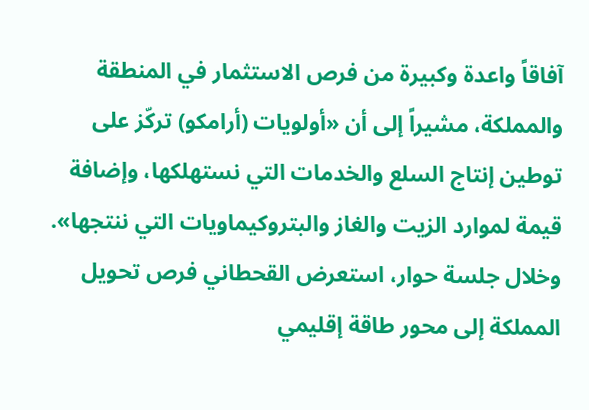آفاقاً واعدة وكبيرة من فرص الاستثمار في المنطقة والمملكة، مشيراً إلى أن «أولويات (أرامكو) تركّز على توطين إنتاج السلع والخدمات التي نستهلكها، وإضافة قيمة لموارد الزيت والغاز والبتروكيماويات التي ننتجها».
وخلال جلسة حوار، استعرض القحطاني فرص تحويل المملكة إلى محور طاقة إقليمي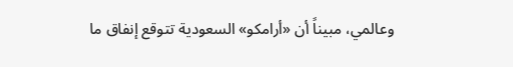وعالمي، مبيناً أن «أرامكو» السعودية تتوقع إنفاق ما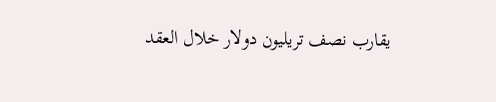يقارب نصف تريليون دولار خلال العقد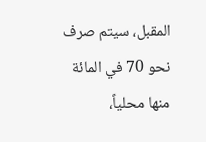المقبل، سيتم صرف نحو 70 في المائة منها محلياً،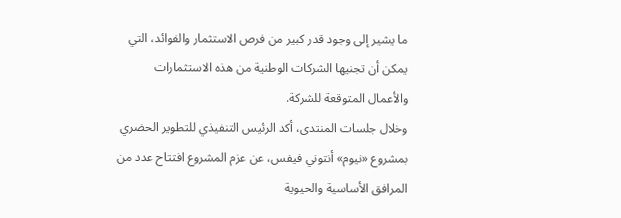ما يشير إلى وجود قدر كبير من فرص الاستثمار والفوائد، التي يمكن أن تجنيها الشركات الوطنية من هذه الاستثمارات والأعمال المتوقعة للشركة.
وخلال جلسات المنتدى، أكد الرئيس التنفيذي للتطوير الحضري بمشروع «نيوم» أنتوني فيفس، عن عزم المشروع افتتاح عدد من المرافق الأساسية والحيوية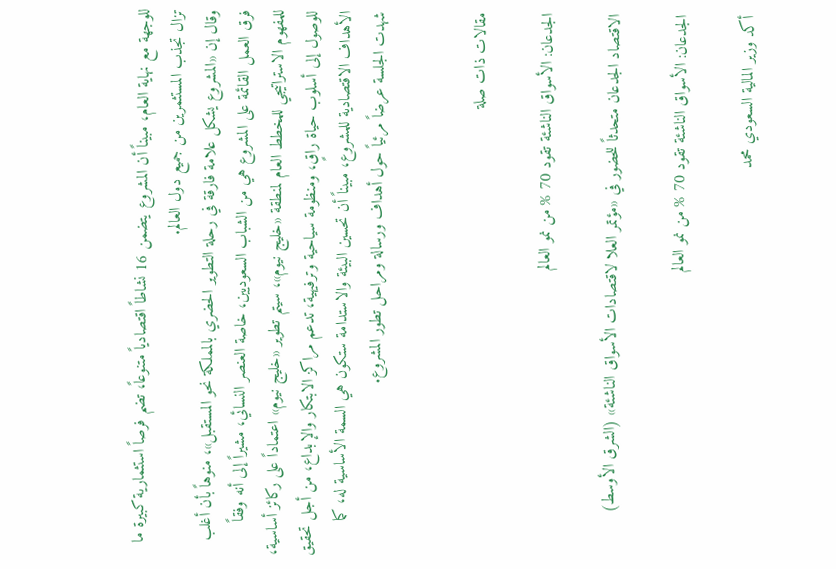للوجهة مع نهاية العام، مبيناً أن المشروع يتضمن 16 نشاطاً اقتصادياً متنوعاً، تضم فرصاً استثمارية كبيرة ما تزال تجذب المستثمرين من جميع دول العالم.
وقال إن «المشروع يشكل علامة فارقة في رحلة التطوير الحضري بالمملكة نحو المستقبل»، منوهاً بأن أغلب فرق العمل القائمة على المشروع هي من الشباب السعوديين، خاصة العنصر النسائي، مشيراً إلى أنه وفقاً للمفهوم الاستراتيجي للمخطط العام لمنطقة «خليج نيوم»، سيتم تطوير «خليج نيوم» اعتماداً على ركائز أساسية، للوصول إلى أسلوب حياة راقٍ، ومنظومة سياحية وترفيهية، تدعم مراكز الابتكار والإبداع، من أجل تحقيق الأهداف الاقتصادية للمشروع، مبيناً أن تحسين البيئة والاستدامة ستكون هي السمة الأساسية له، كما شهدت الجلسة عرضاً مرئياً حول أهداف ورسالة ومراحل تطور المشروع.


مقالات ذات صلة

الجدعان: الأسواق الناشئة تقود 70 % من نمو العالم

الاقتصاد الجدعان متحدثاً للحضور في «مؤتمر العلا لاقتصادات الأسواق الناشئة» (الشرق الأوسط)

الجدعان: الأسواق الناشئة تقود 70 % من نمو العالم

أكد وزير المالية السعودي محمد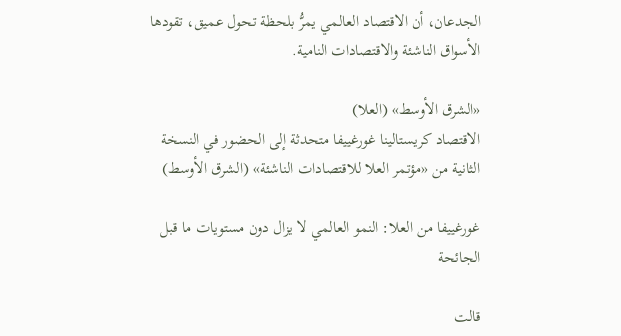الجدعان، أن الاقتصاد العالمي يمرُّ بلحظة تحول عميق، تقودها الأسواق الناشئة والاقتصادات النامية.

«الشرق الأوسط» (العلا)
الاقتصاد كريستالينا غورغييفا متحدثة إلى الحضور في النسخة الثانية من «مؤتمر العلا للاقتصادات الناشئة» (الشرق الأوسط)

غورغييفا من العلا: النمو العالمي لا يزال دون مستويات ما قبل الجائحة

قالت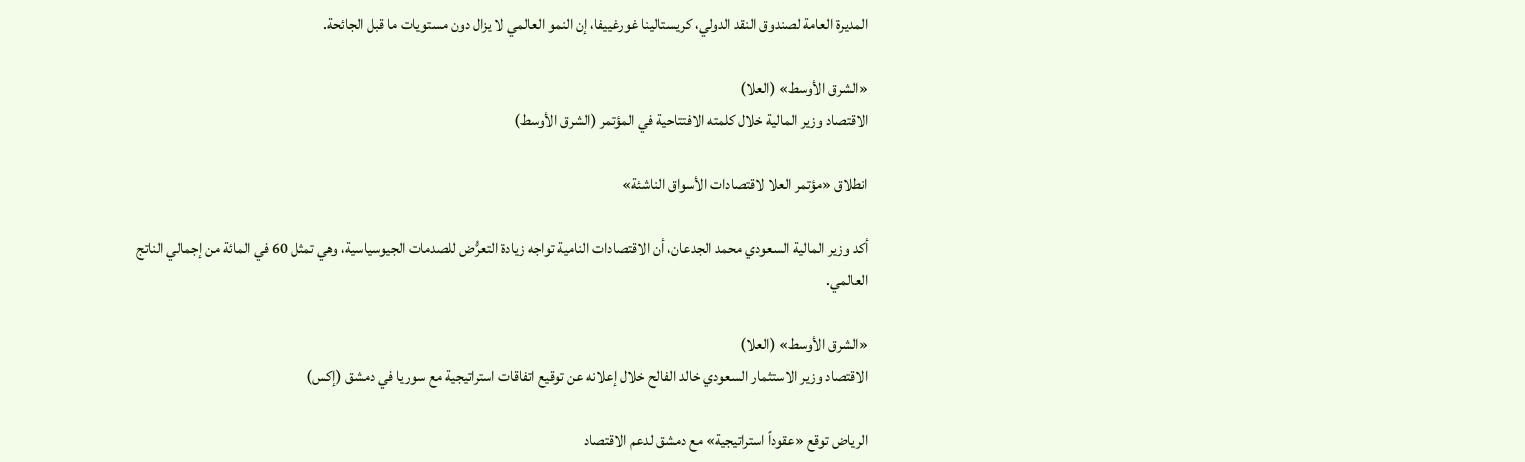المديرة العامة لصندوق النقد الدولي، كريستالينا غورغييفا، إن النمو العالمي لا يزال دون مستويات ما قبل الجائحة.

«الشرق الأوسط» (العلا)
الاقتصاد وزير المالية خلال كلمته الافتتاحية في المؤتمر (الشرق الأوسط)

انطلاق «مؤتمر العلا لاقتصادات الأسواق الناشئة»

أكد وزير المالية السعودي محمد الجدعان، أن الاقتصادات النامية تواجه زيادة التعرُّض للصدمات الجيوسياسية، وهي تمثل 60 في المائة من إجمالي الناتج العالمي.

«الشرق الأوسط» (العلا)
الاقتصاد وزير الاستثمار السعودي خالد الفالح خلال إعلانه عن توقيع اتفاقات استراتيجية مع سوريا في دمشق (إكس)

الرياض توقع «عقوداً استراتيجية» مع دمشق لدعم الاقتصاد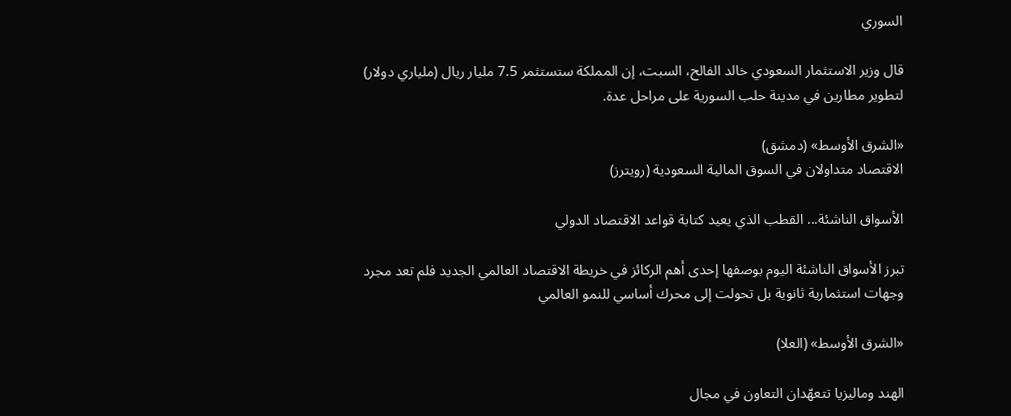السوري

قال وزير الاستثمار السعودي ‌خالد الفالح، ‌السبت، إن المملكة ‌ستستثمر 7.5 مليار ريال (ملياري دولار) لتطوير ‌مطارين في مدينة حلب السورية على مراحل عدة.

«الشرق الأوسط» (دمشق)
الاقتصاد متداولان في السوق المالية السعودية (رويترز)

الأسواق الناشئة... القطب الذي يعيد كتابة قواعد الاقتصاد الدولي

تبرز الأسواق الناشئة اليوم بوصفها إحدى أهم الركائز في خريطة الاقتصاد العالمي الجديد فلم تعد مجرد وجهات استثمارية ثانوية بل تحولت إلى محرك أساسي للنمو العالمي

«الشرق الأوسط» (العلا)

الهند وماليزيا تتعهّدان التعاون في مجال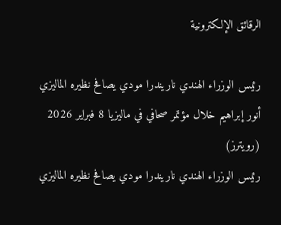الرقائق الإلكترونية

رئيس الوزراء الهندي ناريندرا مودي يصافح نظيره الماليزي أنور إبراهيم خلال مؤتمر صحافي في ماليزيا 8 فبراير 2026 (رويترز)
رئيس الوزراء الهندي ناريندرا مودي يصافح نظيره الماليزي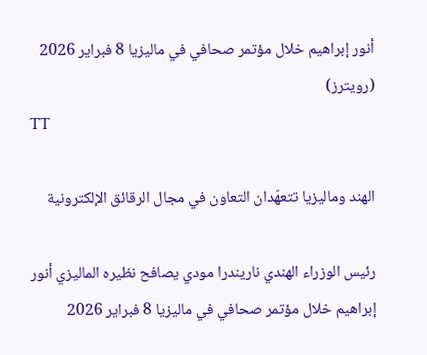أنور إبراهيم خلال مؤتمر صحافي في ماليزيا 8 فبراير 2026 (رويترز)
TT

الهند وماليزيا تتعهّدان التعاون في مجال الرقائق الإلكترونية

رئيس الوزراء الهندي ناريندرا مودي يصافح نظيره الماليزي أنور إبراهيم خلال مؤتمر صحافي في ماليزيا 8 فبراير 2026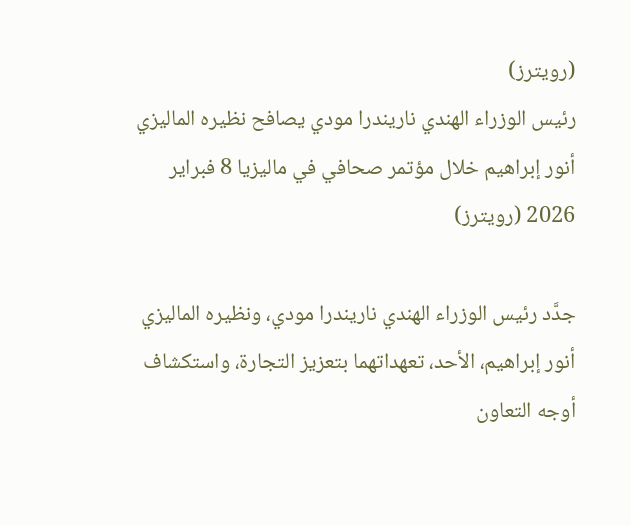(رويترز)
رئيس الوزراء الهندي ناريندرا مودي يصافح نظيره الماليزي أنور إبراهيم خلال مؤتمر صحافي في ماليزيا 8 فبراير 2026 (رويترز)

جدَّد رئيس الوزراء الهندي ناريندرا مودي، ونظيره الماليزي أنور إبراهيم، الأحد، تعهداتهما بتعزيز التجارة، واستكشاف أوجه التعاون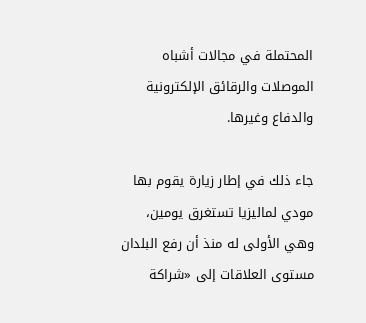المحتملة في مجالات أشباه الموصلات والرقائق الإلكترونية والدفاع وغيرها.

جاء ذلك في إطار زيارة يقوم بها مودي لماليزيا تستغرق ‌يومين، وهي الأولى ‌له منذ أن رفع ‌البلدان مستوى العلاقات ‌إلى «شراكة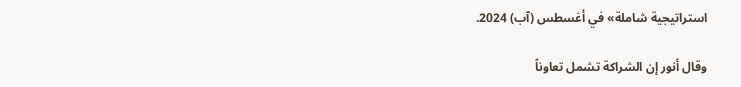استراتيجية شاملة» في أغسطس (آب) 2024.

وقال أنور إن الشراكة تشمل تعاوناً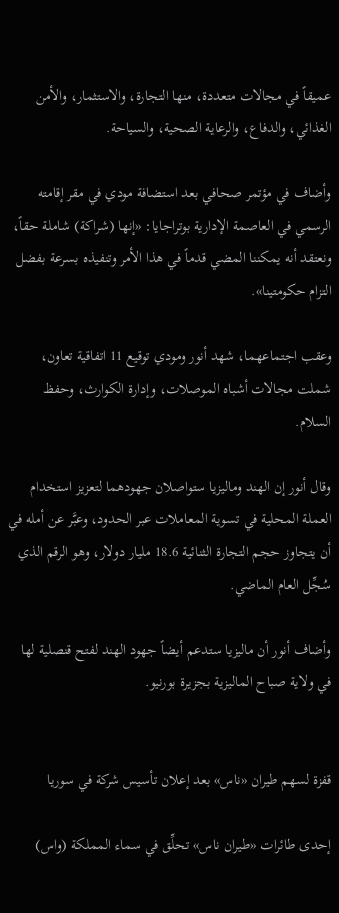عميقاً في مجالات متعددة، منها التجارة، والاستثمار، والأمن الغذائي، والدفاع، والرعاية الصحية، والسياحة.

وأضاف في مؤتمر صحافي بعد استضافة مودي في مقر ‌إقامته الرسمي في العاصمة الإدارية بوتراجايا: «إنها (شراكة) شاملة حقاً، ونعتقد أنه يمكننا المضي قدماً في هذا الأمر وتنفيذه بسرعة بفضل التزام حكومتينا».

وعقب اجتماعهما، شهد أنور ومودي توقيع 11 اتفاقية تعاون، شملت مجالات أشباه الموصلات، وإدارة الكوارث، وحفظ السلام.

وقال أنور إن الهند وماليزيا ستواصلان جهودهما لتعزيز استخدام العملة المحلية في تسوية المعاملات عبر الحدود، وعبَّر عن أمله في أن يتجاوز حجم التجارة الثنائية 18.6 مليار دولار، وهو الرقم الذي سُجِّل العام الماضي.

وأضاف أنور أن ماليزيا ستدعم أيضاً جهود الهند ‌لفتح قنصلية لها في ولاية صباح الماليزية بجزيرة بورنيو.


قفزة لسهم طيران «ناس» بعد إعلان تأسيس شركة في سوريا

إحدى طائرات «طيران ناس» تحلِّق في سماء المملكة (واس)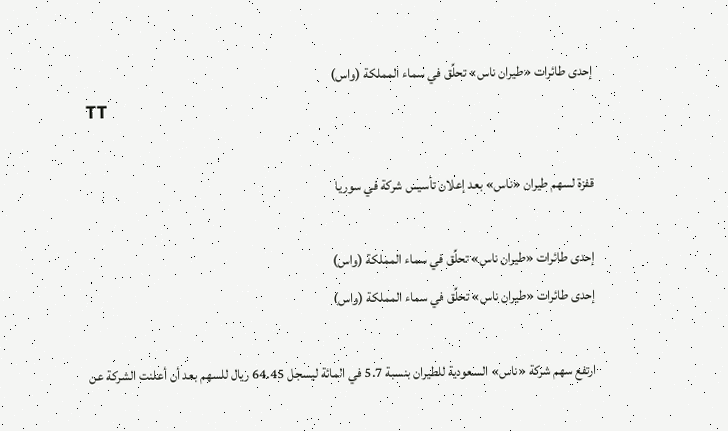إحدى طائرات «طيران ناس» تحلِّق في سماء المملكة (واس)
TT

قفزة لسهم طيران «ناس» بعد إعلان تأسيس شركة في سوريا

إحدى طائرات «طيران ناس» تحلِّق في سماء المملكة (واس)
إحدى طائرات «طيران ناس» تحلِّق في سماء المملكة (واس)

ارتفع سهم شركة «ناس» السعودية للطيران بنسبة 5.7 في المائة ليسجل 64.45 ريال للسهم بعد أن أعلنت الشركة عن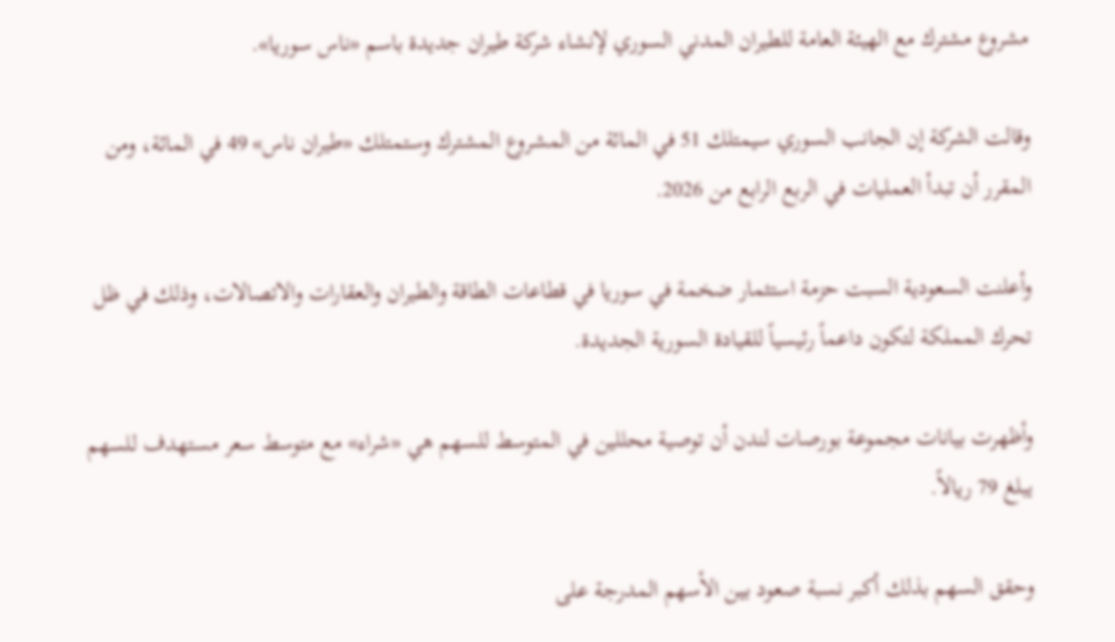مشروع مشترك مع الهيئة العامة للطيران المدني السوري لإنشاء ‌شركة طيران ‌جديدة باسم «ناس سوريا».

وقالت الشركة ‌إن الجانب السوري سيمتلك 51 في المائة من المشروع المشترك وستمتلك «طيران ناس» 49 في المائة، ومن المقرر أن تبدأ العمليات في الربع الرابع من 2026.

وأعلنت السعودية السبت حزمة استثمار ضخمة في سوريا في قطاعات الطاقة والطيران والعقارات والاتصالات، وذلك في ظل تحرك المملكة لتكون داعماً رئيسياً للقيادة السورية الجديدة.

وأظهرت بيانات مجموعة بورصات لندن أن توصية محللين في المتوسط للسهم هي «شراء» مع متوسط سعر مستهدف للسهم يبلغ 79 ريالاً.

وحقق السهم بذلك أكبر نسبة صعود بين الأسهم المدرجة على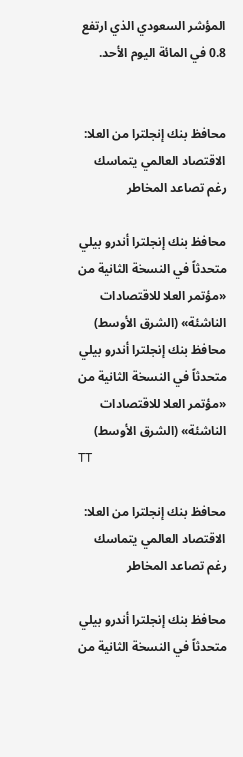المؤشر السعودي الذي ارتفع 0.8 في المائة ‌اليوم الأحد.


محافظ بنك إنجلترا من العلا: الاقتصاد العالمي يتماسك رغم تصاعد المخاطر

محافظ بنك إنجلترا أندرو بيلي متحدثاً في النسخة الثانية من «مؤتمر العلا للاقتصادات الناشئة» (الشرق الأوسط)
محافظ بنك إنجلترا أندرو بيلي متحدثاً في النسخة الثانية من «مؤتمر العلا للاقتصادات الناشئة» (الشرق الأوسط)
TT

محافظ بنك إنجلترا من العلا: الاقتصاد العالمي يتماسك رغم تصاعد المخاطر

محافظ بنك إنجلترا أندرو بيلي متحدثاً في النسخة الثانية من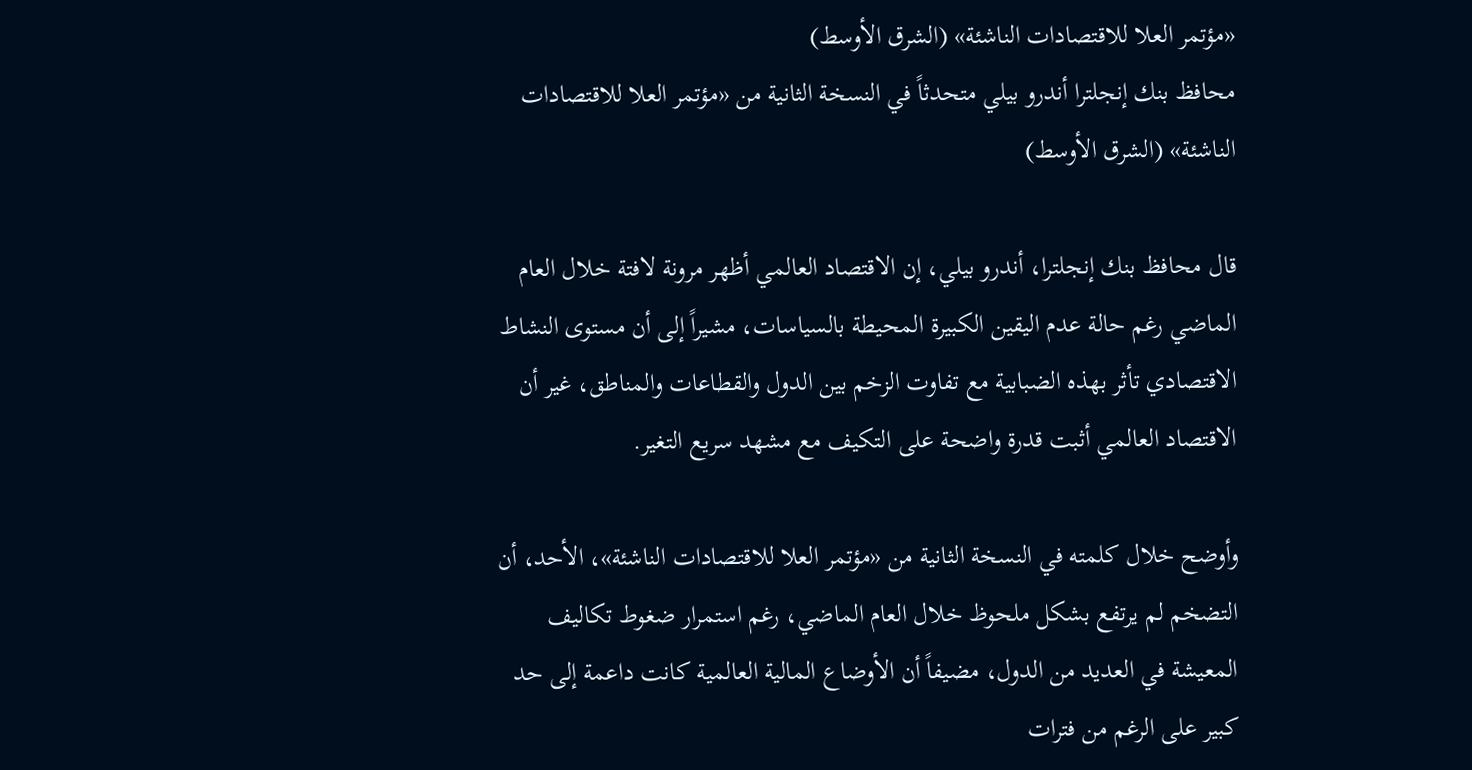«مؤتمر العلا للاقتصادات الناشئة» (الشرق الأوسط)
محافظ بنك إنجلترا أندرو بيلي متحدثاً في النسخة الثانية من «مؤتمر العلا للاقتصادات الناشئة» (الشرق الأوسط)

قال محافظ بنك إنجلترا، أندرو بيلي، إن الاقتصاد العالمي أظهر مرونة لافتة خلال العام الماضي رغم حالة عدم اليقين الكبيرة المحيطة بالسياسات، مشيراً إلى أن مستوى النشاط الاقتصادي تأثر بهذه الضبابية مع تفاوت الزخم بين الدول والقطاعات والمناطق، غير أن الاقتصاد العالمي أثبت قدرة واضحة على التكيف مع مشهد سريع التغير.

وأوضح خلال كلمته في النسخة الثانية من «مؤتمر العلا للاقتصادات الناشئة»، الأحد، أن التضخم لم يرتفع بشكل ملحوظ خلال العام الماضي، رغم استمرار ضغوط تكاليف المعيشة في العديد من الدول، مضيفاً أن الأوضاع المالية العالمية كانت داعمة إلى حد كبير على الرغم من فترات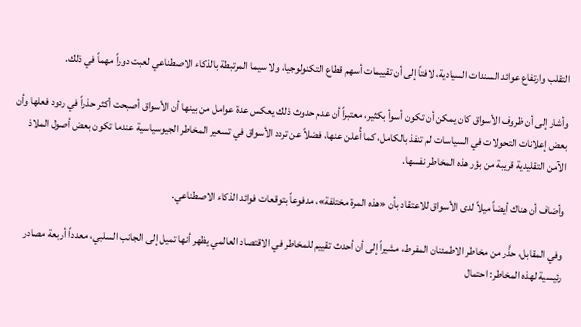التقلب وارتفاع عوائد السندات السيادية، لافتاً إلى أن تقييمات أسهم قطاع التكنولوجيا، ولا سيما المرتبطة بالذكاء الاصطناعي لعبت دوراً مهماً في ذلك.

وأشار إلى أن ظروف الأسواق كان يمكن أن تكون أسوأ بكثير، معتبراً أن عدم حدوث ذلك يعكس عدة عوامل من بينها أن الأسواق أصبحت أكثر حذراً في ردود فعلها وأن بعض إعلانات التحولات في السياسات لم تنفذ بالكامل، كما أُعلن عنها، فضلاً عن تردد الأسواق في تسعير المخاطر الجيوسياسية عندما تكون بعض أصول الملاذ الآمن التقليدية قريبة من بؤر هذه المخاطر نفسها.

وأضاف أن هناك أيضاً ميلاً لدى الأسواق للاعتقاد بأن «هذه المرة مختلفة»، مدفوعاً بتوقعات فوائد الذكاء الاصطناعي.

وفي المقابل، حذَّر من مخاطر الاطمئنان المفرط، مشيراً إلى أن أحدث تقييم للمخاطر في الاقتصاد العالمي يظهر أنها تميل إلى الجانب السلبي، معدداً أربعة مصادر رئيسية لهذه المخاطر: احتمال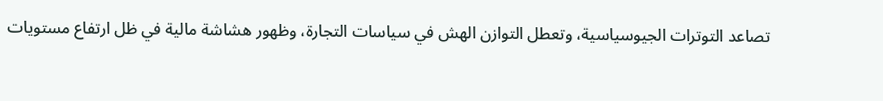تصاعد التوترات الجيوسياسية، وتعطل التوازن الهش في سياسات التجارة، وظهور هشاشة مالية في ظل ارتفاع مستويات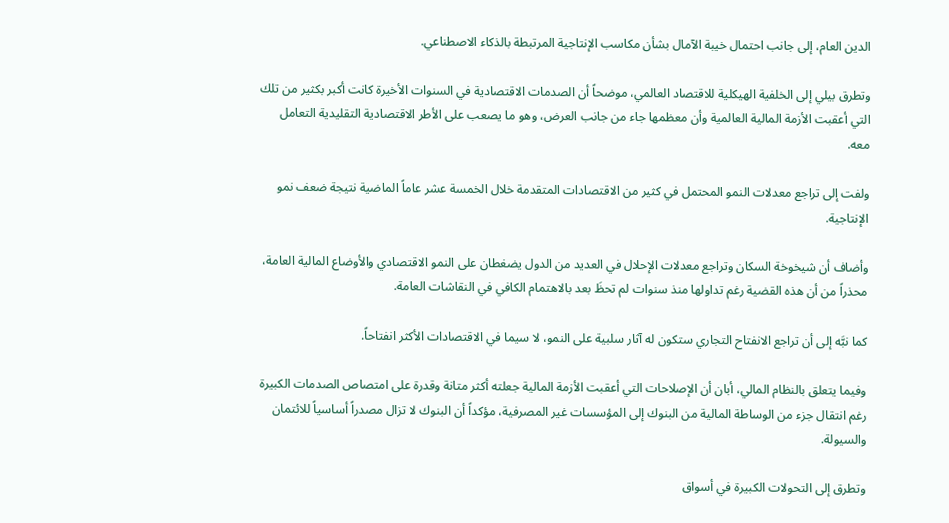الدين العام، إلى جانب احتمال خيبة الآمال بشأن مكاسب الإنتاجية المرتبطة بالذكاء الاصطناعي.

وتطرق بيلي إلى الخلفية الهيكلية للاقتصاد العالمي، موضحاً أن الصدمات الاقتصادية في السنوات الأخيرة كانت أكبر بكثير من تلك التي أعقبت الأزمة المالية العالمية وأن معظمها جاء من جانب العرض، وهو ما يصعب على الأطر الاقتصادية التقليدية التعامل معه.

ولفت إلى تراجع معدلات النمو المحتمل في كثير من الاقتصادات المتقدمة خلال الخمسة عشر عاماً الماضية نتيجة ضعف نمو الإنتاجية.

وأضاف أن شيخوخة السكان وتراجع معدلات الإحلال في العديد من الدول يضغطان على النمو الاقتصادي والأوضاع المالية العامة، محذراً من أن هذه القضية رغم تداولها منذ سنوات لم تحظَ بعد بالاهتمام الكافي في النقاشات العامة.

كما نبَّه إلى أن تراجع الانفتاح التجاري ستكون له آثار سلبية على النمو، لا سيما في الاقتصادات الأكثر انفتاحاً.

وفيما يتعلق بالنظام المالي، أبان أن الإصلاحات التي أعقبت الأزمة المالية جعلته أكثر متانة وقدرة على امتصاص الصدمات الكبيرة رغم انتقال جزء من الوساطة المالية من البنوك إلى المؤسسات غير المصرفية، مؤكداً أن البنوك لا تزال مصدراً أساسياً للائتمان والسيولة.

وتطرق إلى التحولات الكبيرة في أسواق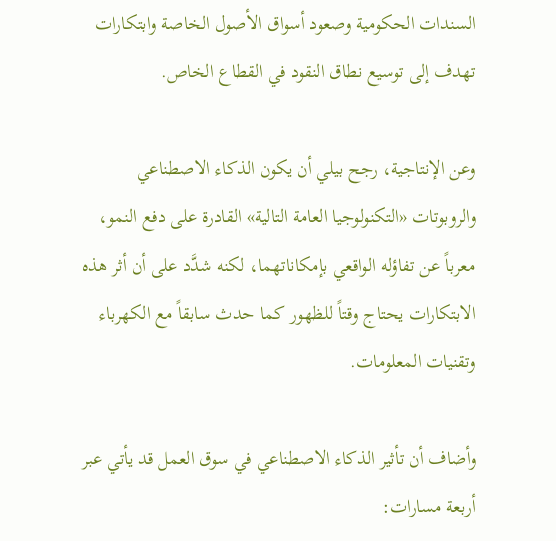السندات الحكومية وصعود أسواق الأصول الخاصة وابتكارات تهدف إلى توسيع نطاق النقود في القطاع الخاص.

وعن الإنتاجية، رجح بيلي أن يكون الذكاء الاصطناعي والروبوتات «التكنولوجيا العامة التالية» القادرة على دفع النمو، معرباً عن تفاؤله الواقعي بإمكاناتهما، لكنه شدَّد على أن أثر هذه الابتكارات يحتاج وقتاً للظهور كما حدث سابقاً مع الكهرباء وتقنيات المعلومات.

وأضاف أن تأثير الذكاء الاصطناعي في سوق العمل قد يأتي عبر أربعة مسارات: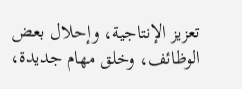تعزيز الإنتاجية، وإحلال بعض الوظائف، وخلق مهام جديدة،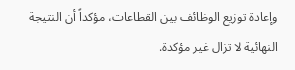وإعادة توزيع الوظائف بين القطاعات، مؤكداً أن النتيجة النهائية لا تزال غير مؤكدة.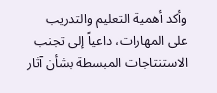وأكد أهمية التعليم والتدريب على المهارات، داعياً إلى تجنب الاستنتاجات المبسطة بشأن آثار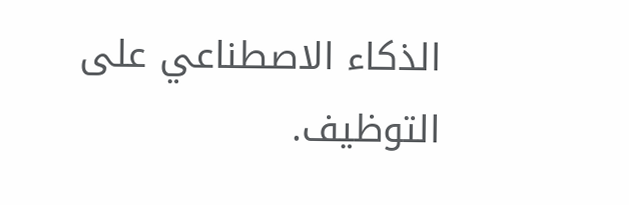الذكاء الاصطناعي على التوظيف.